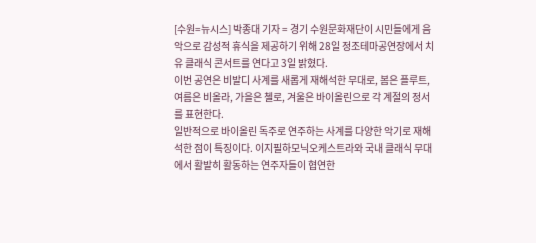[수원=뉴시스] 박종대 기자 = 경기 수원문화재단이 시민들에게 음악으로 감성적 휴식을 제공하기 위해 28일 정조테마공연장에서 치유 클래식 콘서트를 연다고 3일 밝혔다.
이번 공연은 비발디 사계를 새롭게 재해석한 무대로, 봄은 플루트, 여름은 비올라, 가을은 첼로, 겨울은 바이올린으로 각 계절의 정서를 표현한다.
일반적으로 바이올린 독주로 연주하는 사계를 다양한 악기로 재해석한 점이 특징이다. 이지필하모닉오케스트라와 국내 클래식 무대에서 활발히 활동하는 연주자들이 협연한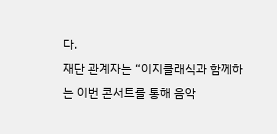다.
재단 관계자는 “이지클래식과 함께하는 이번 콘서트를 통해 음악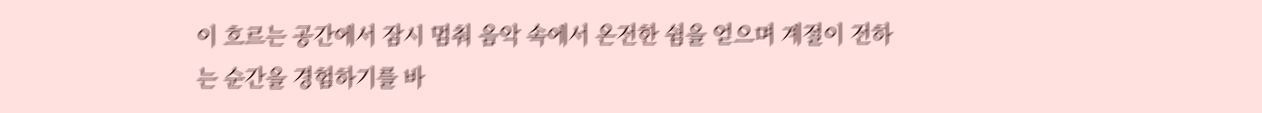이 흐르는 공간에서 잠시 멈춰 음악 속에서 온전한 쉼을 얻으며 계절이 전하는 순간을 경험하기를 바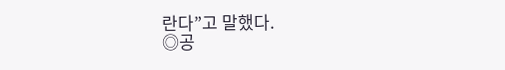란다”고 말했다.
◎공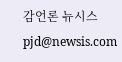감언론 뉴시스 pjd@newsis.com